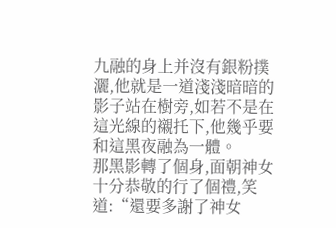九融的身上并沒有銀粉撲灑,他就是一道淺淺暗暗的影子站在樹旁,如若不是在這光線的襯托下,他幾乎要和這黑夜融為一體。
那黑影轉了個身,面朝神女十分恭敬的行了個禮,笑道:“還要多謝了神女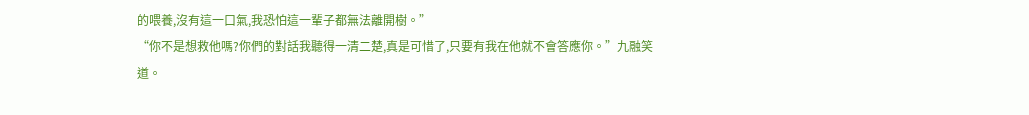的喂養,沒有這一口氣,我恐怕這一輩子都無法離開樹。”
“你不是想救他嗎?你們的對話我聽得一清二楚,真是可惜了,只要有我在他就不會答應你。”九融笑道。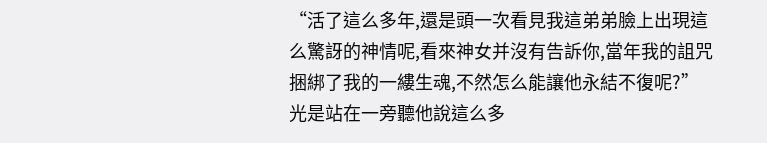“活了這么多年,還是頭一次看見我這弟弟臉上出現這么驚訝的神情呢,看來神女并沒有告訴你,當年我的詛咒捆綁了我的一縷生魂,不然怎么能讓他永結不復呢?”
光是站在一旁聽他說這么多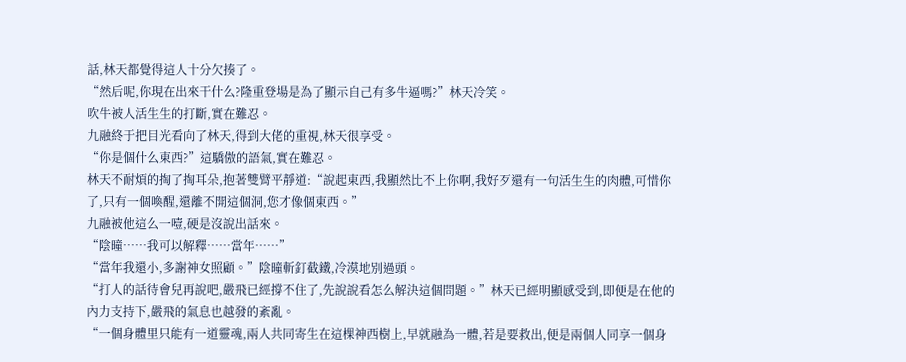話,林天都覺得這人十分欠揍了。
“然后呢,你現在出來干什么?隆重登場是為了顯示自己有多牛逼嗎?”林天冷笑。
吹牛被人活生生的打斷,實在難忍。
九融終于把目光看向了林天,得到大佬的重視,林天很享受。
“你是個什么東西?”這驕傲的語氣,實在難忍。
林天不耐煩的掏了掏耳朵,抱著雙臂平靜道:“說起東西,我顯然比不上你啊,我好歹還有一句活生生的肉體,可惜你了,只有一個喚醒,還離不開這個洞,您才像個東西。”
九融被他這么一噎,硬是沒說出話來。
“陰曈……我可以解釋……當年……”
“當年我還小,多謝神女照顧。”陰曈斬釘截鐵,冷漠地別過頭。
“打人的話待會兒再說吧,嚴飛已經撐不住了,先說說看怎么解決這個問題。”林天已經明顯感受到,即便是在他的內力支持下,嚴飛的氣息也越發的紊亂。
“一個身體里只能有一道靈魂,兩人共同寄生在這棵神西樹上,早就融為一體,若是要救出,便是兩個人同享一個身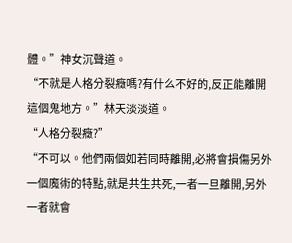體。”神女沉聲道。
“不就是人格分裂癥嗎?有什么不好的,反正能離開這個鬼地方。”林天淡淡道。
“人格分裂癥?”
“不可以。他們兩個如若同時離開,必將會損傷另外一個魔術的特點,就是共生共死,一者一旦離開,另外一者就會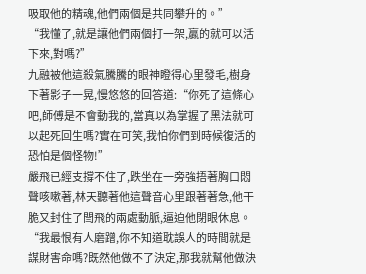吸取他的精魂,他們兩個是共同攀升的。”
“我懂了,就是讓他們兩個打一架,贏的就可以活下來,對嗎?”
九融被他這殺氣騰騰的眼神瞪得心里發毛,樹身下著影子一晃,慢悠悠的回答道:“你死了這條心吧,師傅是不會動我的,當真以為掌握了黑法就可以起死回生嗎?實在可笑,我怕你們到時候復活的恐怕是個怪物!”
嚴飛已經支撐不住了,跌坐在一旁強捂著胸口悶聲咳嗽著,林天聽著他這聲音心里跟著著急,他干脆又封住了閆飛的兩處動脈,逼迫他閉眼休息。
“我最恨有人磨蹭,你不知道耽誤人的時間就是謀財害命嗎?既然他做不了決定,那我就幫他做決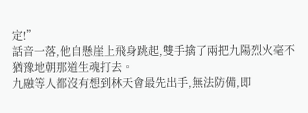定!”
話音一落,他自懸崖上飛身跳起,雙手擒了兩把九陽烈火毫不猶豫地朝那道生魂打去。
九融等人都沒有想到林天會最先出手,無法防備,即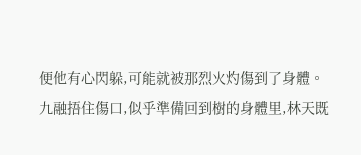便他有心閃躲,可能就被那烈火灼傷到了身體。
九融捂住傷口,似乎準備回到樹的身體里,林天既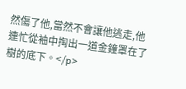然傷了他,當然不會讓他逃走,他連忙從袖中掏出一道金鐘罩在了樹的底下。</p>